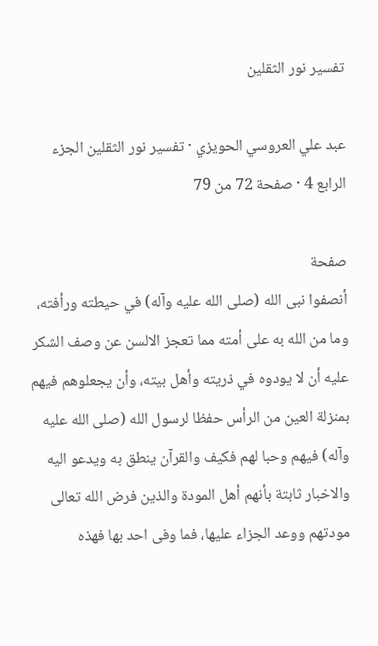تفسير نور الثقلين

عبد علي العروسي الحويزي · تفسير نور الثقلين الجزء الرابع 4 · صفحة 72 من 79

صفحة
أنصفوا نبى الله (صلى الله عليه وآله) في حيطته ورأفته، وما من الله به على أمته مما تعجز الالسن عن وصف الشكر عليه أن لا يودوه في ذريته وأهل بيته، وأن يجعلوهم فيهم بمنزلة العين من الرأس حفظا لرسول الله (صلى الله عليه وآله) فيهم وحبا لهم فكيف والقرآن ينطق به ويدعو اليه والاخبار ثابتة بأنهم أهل المودة والذين فرض الله تعالى مودتهم ووعد الجزاء عليها، فما وفى احد بها فهذه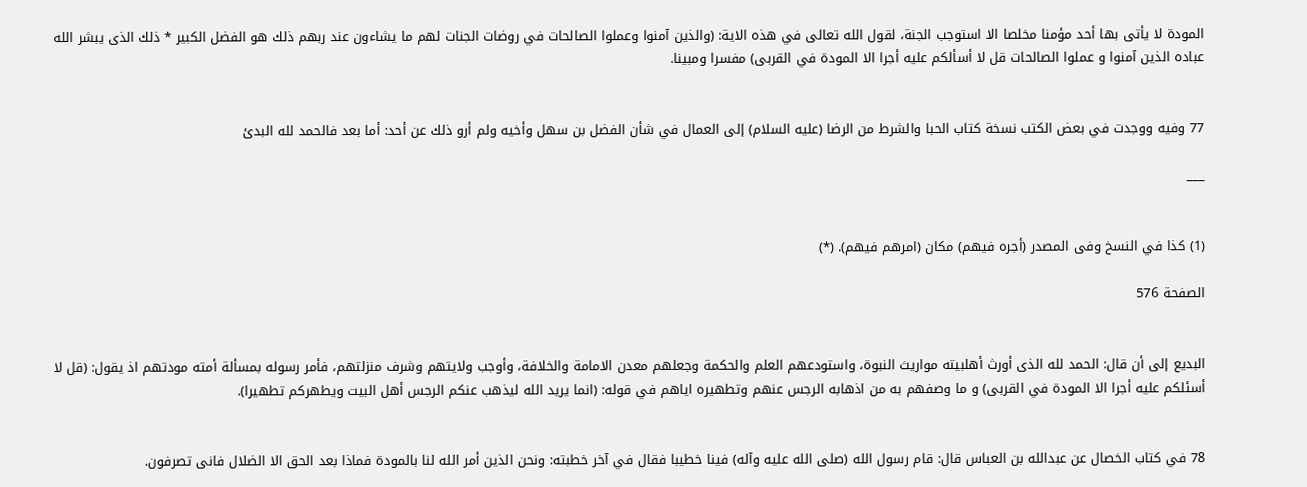المودة لا يأتى بها أحد مؤمنا مخلصا الا استوجب الجنة، لقول الله تعالى في هذه الاية: (والذين آمنوا وعملوا الصالحات في روضات الجنات لهم ما يشاءون عند ربهم ذلك هو الفضل الكبير * ذلك الذى يبشر الله عباده الذين آمنوا و عملوا الصالحات قل لا أسألكم عليه أجرا الا المودة في القربى) مفسرا ومبينا.


77 وفيه ووجدت في بعض الكتب نسخة كتاب الحبا والشرط من الرضا (عليه السلام) إلى العمال في شأن الفضل بن سهل وأخيه ولم أرو ذلك عن أحد: أما بعد فالحمد لله البدئ

___


(1) كذا في النسخ وفى المصدر (أجره فيهم) مكان (امرهم فيهم). (*)

الصفحة 576


البديع إلى أن قال: الحمد لله الذى أورث أهلبيته مواريث النبوة، واستودعهم العلم والحكمة وجعلهم معدن الامامة والخلافة، وأوجب ولايتهم وشرف منزلتهم، فأمر رسوله بمسألة أمته مودتهم اذ يقول: (قل لا أسئلكم عليه أجرا الا المودة في القربى) و ما وصفهم به من اذهابه الرجس عنهم وتطهيره اياهم في قوله: (انما يريد الله ليذهب عنكم الرجس أهل البيت ويطهركم تطهيرا).


78 في كتاب الخصال عن عبدالله بن العباس قال: قام رسول الله (صلى الله عليه وآله) فينا خطيبا فقال في آخر خطبته: ونحن الذين أمر الله لنا بالمودة فماذا بعد الحق الا الضلال فانى تصرفون.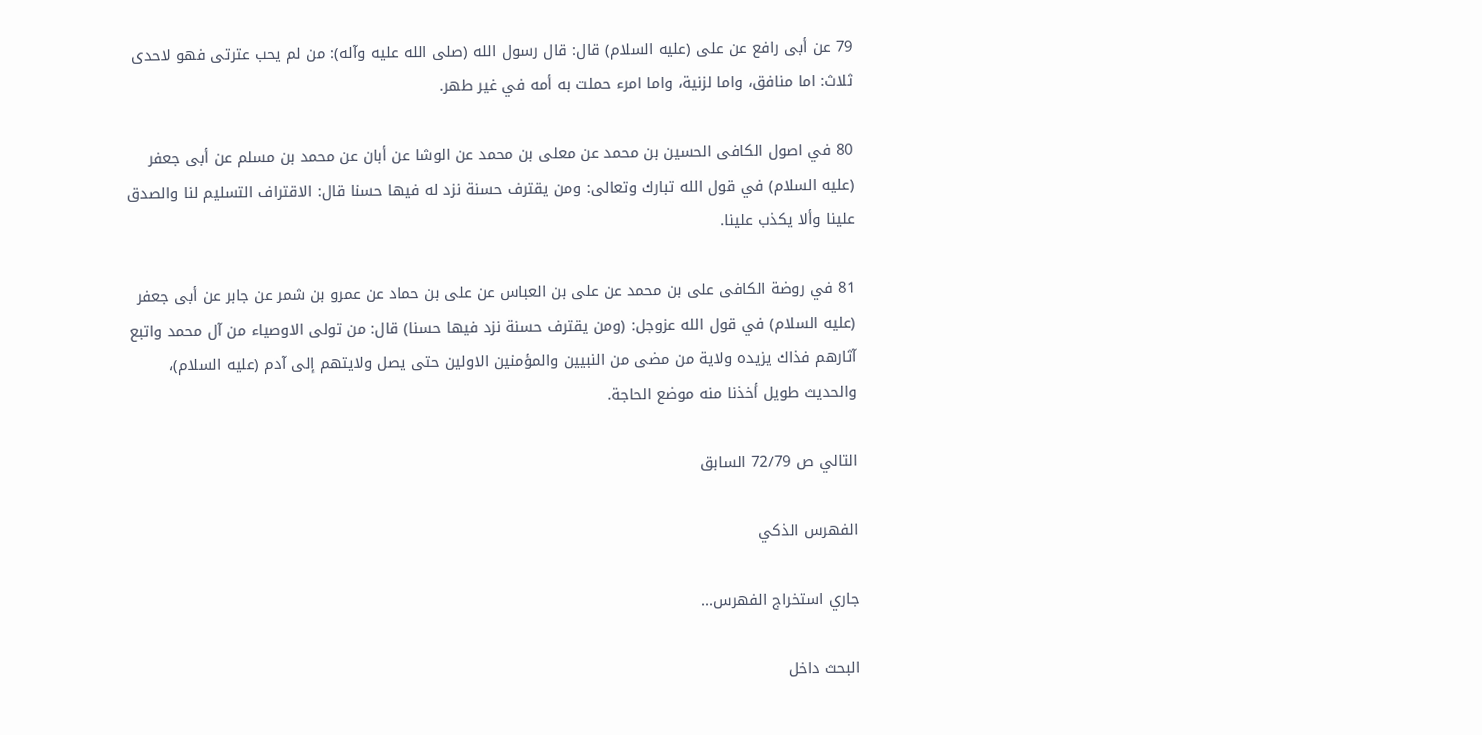79 عن أبى رافع عن على (عليه السلام) قال: قال رسول الله (صلى الله عليه وآله): من لم يحب عترتى فهو لاحدى ثلاث: اما منافق، واما لزنية، واما امرء حملت به أمه في غير طهر.

80 في اصول الكافى الحسين بن محمد عن معلى بن محمد عن الوشا عن أبان عن محمد بن مسلم عن أبى جعفر (عليه السلام) في قول الله تبارك وتعالى: ومن يقترف حسنة نزد له فيها حسنا قال: الاقتراف التسليم لنا والصدق علينا وألا يكذب علينا.

81 في روضة الكافى على بن محمد عن على بن العباس عن على بن حماد عن عمرو بن شمر عن جابر عن أبى جعفر (عليه السلام) في قول الله عزوجل: (ومن يقترف حسنة نزد فيها حسنا) قال: من تولى الاوصياء من آل محمد واتبع آثارهم فذاك يزيده ولاية من مضى من النبيين والمؤمنين الاولين حتى يصل ولايتهم إلى آدم (عليه السلام)، والحديث طويل أخذنا منه موضع الحاجة.

التالي ص 72/79 السابق

الفهرس الذكي

جاري استخراج الفهرس...

البحث داخل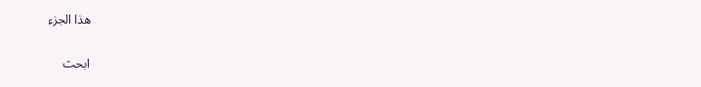هذا الجزء

ابحث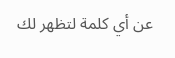عن أي كلمة لتظهر لك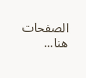الصفحات هنا...